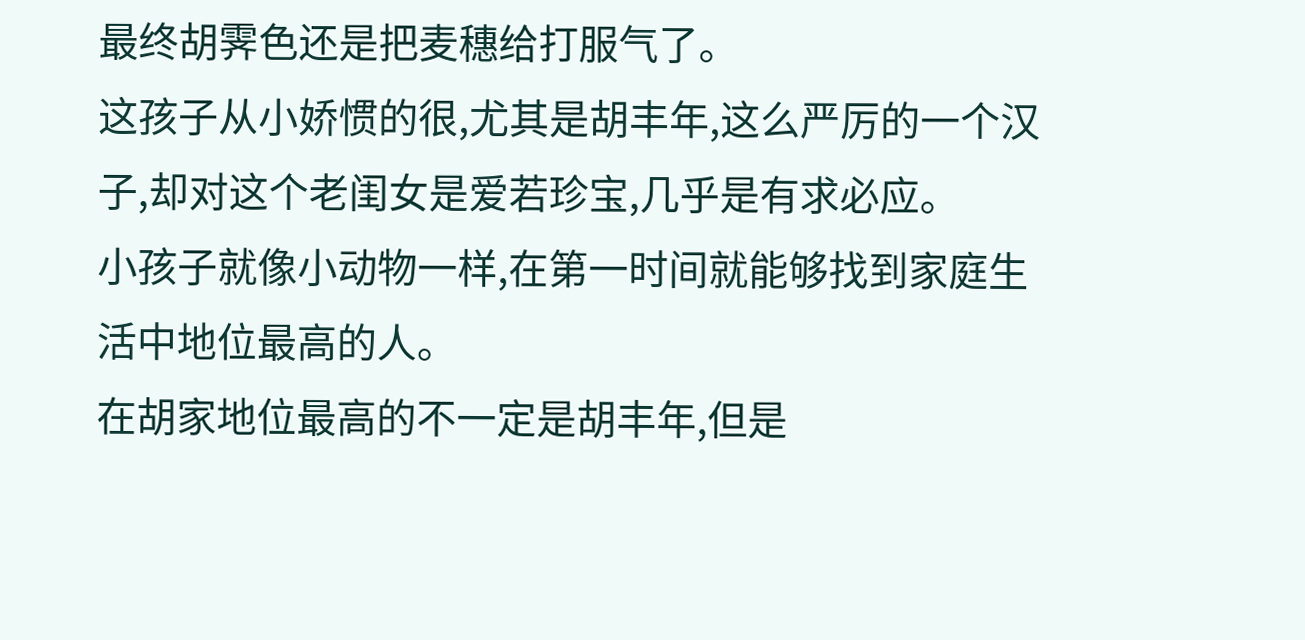最终胡霁色还是把麦穗给打服气了。
这孩子从小娇惯的很,尤其是胡丰年,这么严厉的一个汉子,却对这个老闺女是爱若珍宝,几乎是有求必应。
小孩子就像小动物一样,在第一时间就能够找到家庭生活中地位最高的人。
在胡家地位最高的不一定是胡丰年,但是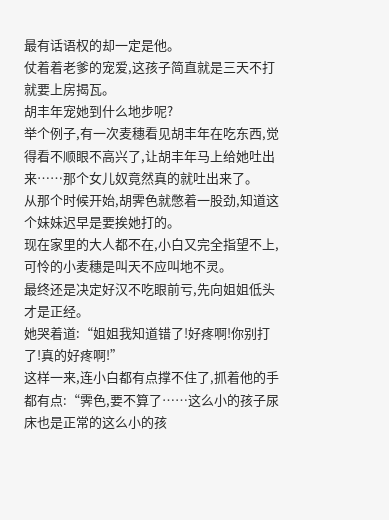最有话语权的却一定是他。
仗着着老爹的宠爱,这孩子简直就是三天不打就要上房揭瓦。
胡丰年宠她到什么地步呢?
举个例子,有一次麦穗看见胡丰年在吃东西,觉得看不顺眼不高兴了,让胡丰年马上给她吐出来……那个女儿奴竟然真的就吐出来了。
从那个时候开始,胡霁色就憋着一股劲,知道这个妹妹迟早是要挨她打的。
现在家里的大人都不在,小白又完全指望不上,可怜的小麦穗是叫天不应叫地不灵。
最终还是决定好汉不吃眼前亏,先向姐姐低头才是正经。
她哭着道:“姐姐我知道错了!好疼啊!你别打了!真的好疼啊!”
这样一来,连小白都有点撑不住了,抓着他的手都有点:“霁色,要不算了……这么小的孩子尿床也是正常的这么小的孩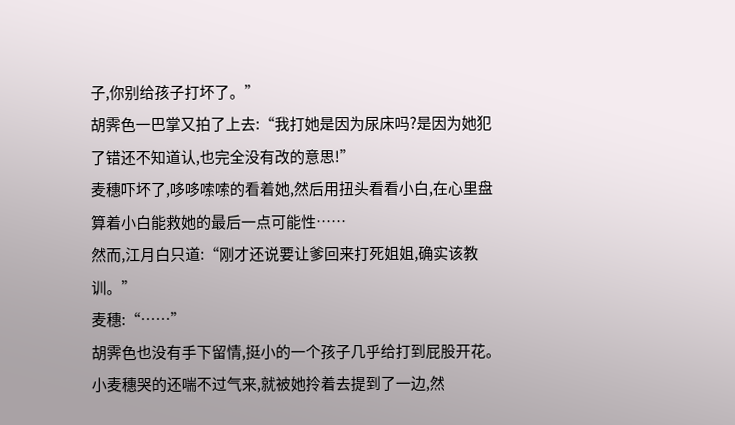子,你别给孩子打坏了。”
胡霁色一巴掌又拍了上去:“我打她是因为尿床吗?是因为她犯了错还不知道认,也完全没有改的意思!”
麦穗吓坏了,哆哆嗦嗦的看着她,然后用扭头看看小白,在心里盘算着小白能救她的最后一点可能性……
然而,江月白只道:“刚才还说要让爹回来打死姐姐,确实该教训。”
麦穗:“……”
胡霁色也没有手下留情,挺小的一个孩子几乎给打到屁股开花。
小麦穗哭的还喘不过气来,就被她拎着去提到了一边,然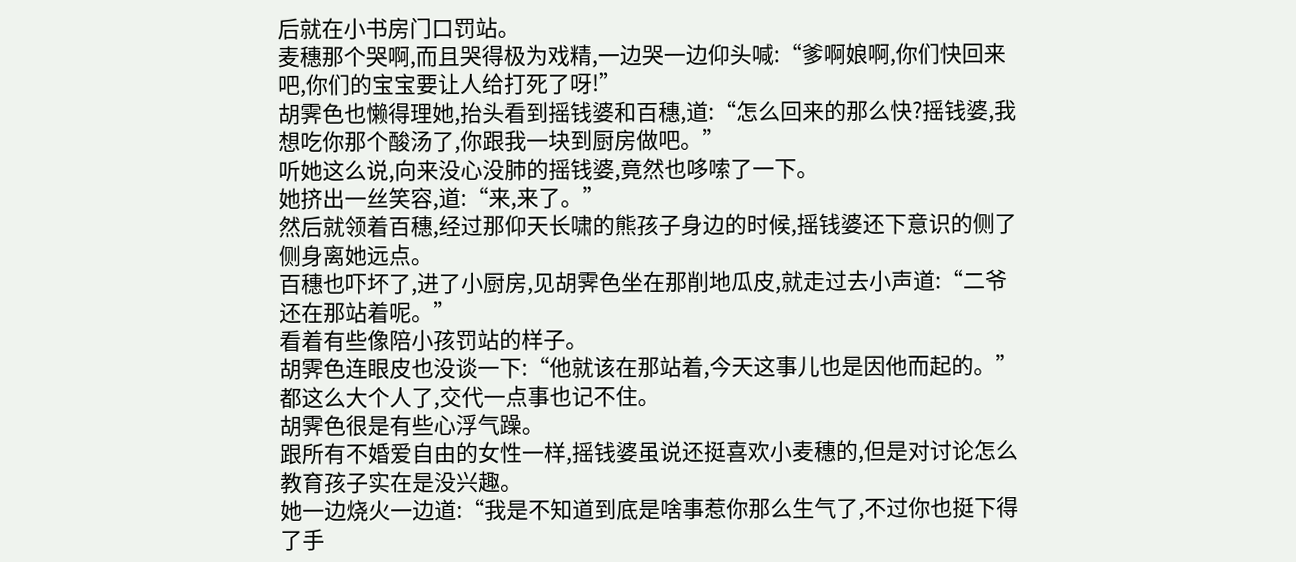后就在小书房门口罚站。
麦穗那个哭啊,而且哭得极为戏精,一边哭一边仰头喊:“爹啊娘啊,你们快回来吧,你们的宝宝要让人给打死了呀!”
胡霁色也懒得理她,抬头看到摇钱婆和百穗,道:“怎么回来的那么快?摇钱婆,我想吃你那个酸汤了,你跟我一块到厨房做吧。”
听她这么说,向来没心没肺的摇钱婆,竟然也哆嗦了一下。
她挤出一丝笑容,道:“来,来了。”
然后就领着百穗,经过那仰天长啸的熊孩子身边的时候,摇钱婆还下意识的侧了侧身离她远点。
百穗也吓坏了,进了小厨房,见胡霁色坐在那削地瓜皮,就走过去小声道:“二爷还在那站着呢。”
看着有些像陪小孩罚站的样子。
胡霁色连眼皮也没谈一下:“他就该在那站着,今天这事儿也是因他而起的。”
都这么大个人了,交代一点事也记不住。
胡霁色很是有些心浮气躁。
跟所有不婚爱自由的女性一样,摇钱婆虽说还挺喜欢小麦穗的,但是对讨论怎么教育孩子实在是没兴趣。
她一边烧火一边道:“我是不知道到底是啥事惹你那么生气了,不过你也挺下得了手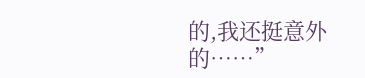的,我还挺意外的……”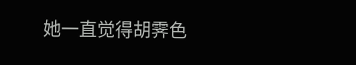她一直觉得胡霁色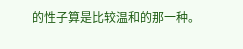的性子算是比较温和的那一种。